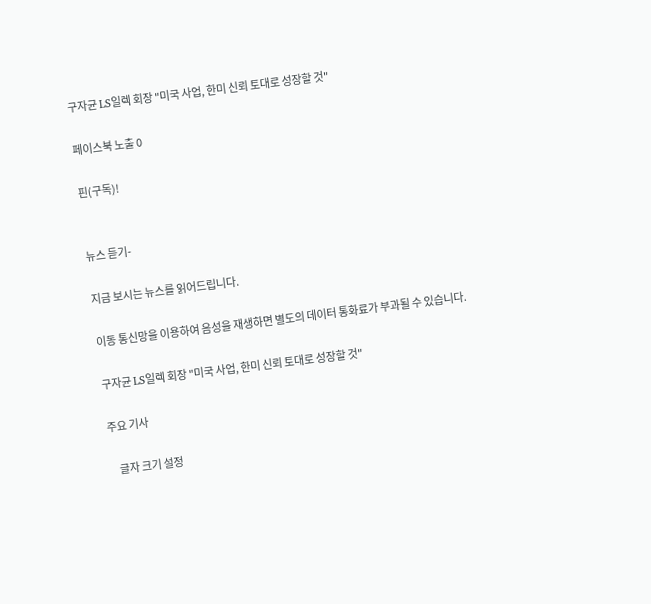구자균 LS일렉 회장 "미국 사업, 한미 신뢰 토대로 성장할 것"

페이스북 노출 0

핀(구독)!


뉴스 듣기-

지금 보시는 뉴스를 읽어드립니다.

이동 통신망을 이용하여 음성을 재생하면 별도의 데이터 통화료가 부과될 수 있습니다.

구자균 LS일렉 회장 "미국 사업, 한미 신뢰 토대로 성장할 것"

주요 기사

    글자 크기 설정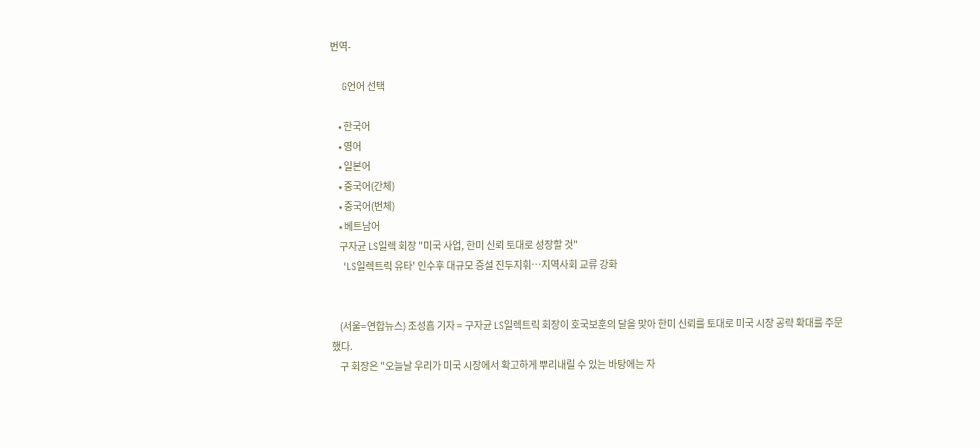번역-

    G언어 선택

    • 한국어
    • 영어
    • 일본어
    • 중국어(간체)
    • 중국어(번체)
    • 베트남어
    구자균 LS일렉 회장 "미국 사업, 한미 신뢰 토대로 성장할 것"
    'LS일렉트릭 유타' 인수후 대규모 증설 진두지휘…지역사회 교류 강화


    (서울=연합뉴스) 조성흠 기자 = 구자균 LS일렉트릭 회장이 호국보훈의 달을 맞아 한미 신뢰를 토대로 미국 시장 공략 확대를 주문했다.
    구 회장은 "오늘날 우리가 미국 시장에서 확고하게 뿌리내릴 수 있는 바탕에는 자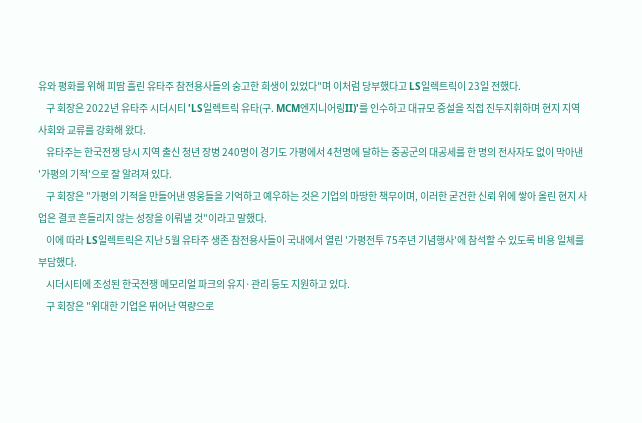유와 평화를 위해 피땀 흘린 유타주 참전용사들의 숭고한 희생이 있었다"며 이처럼 당부했다고 LS일렉트릭이 23일 전했다.
    구 회장은 2022년 유타주 시더시티 'LS일렉트릭 유타(구. MCM엔지니어링II)'를 인수하고 대규모 증설을 직접 진두지휘하며 현지 지역사회와 교류를 강화해 왔다.
    유타주는 한국전쟁 당시 지역 출신 청년 장병 240명이 경기도 가평에서 4천명에 달하는 중공군의 대공세를 한 명의 전사자도 없이 막아낸 '가평의 기적'으로 잘 알려져 있다.
    구 회장은 "가평의 기적을 만들어낸 영웅들을 기억하고 예우하는 것은 기업의 마땅한 책무이며, 이러한 굳건한 신뢰 위에 쌓아 올린 현지 사업은 결코 흔들리지 않는 성장을 이뤄낼 것"이라고 말했다.
    이에 따라 LS일렉트릭은 지난 5월 유타주 생존 참전용사들이 국내에서 열린 '가평전투 75주년 기념행사'에 참석할 수 있도록 비용 일체를 부담했다.
    시더시티에 조성된 한국전쟁 메모리얼 파크의 유지·관리 등도 지원하고 있다.
    구 회장은 "위대한 기업은 뛰어난 역량으로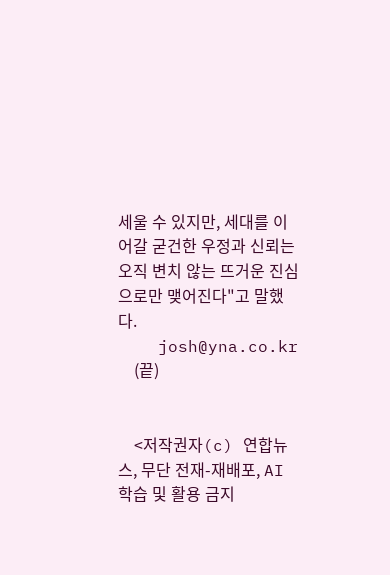세울 수 있지만, 세대를 이어갈 굳건한 우정과 신뢰는 오직 변치 않는 뜨거운 진심으로만 맺어진다"고 말했다.
    josh@yna.co.kr
    (끝)


    <저작권자(c) 연합뉴스, 무단 전재-재배포, AI 학습 및 활용 금지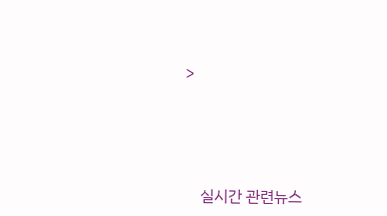>






    실시간 관련뉴스